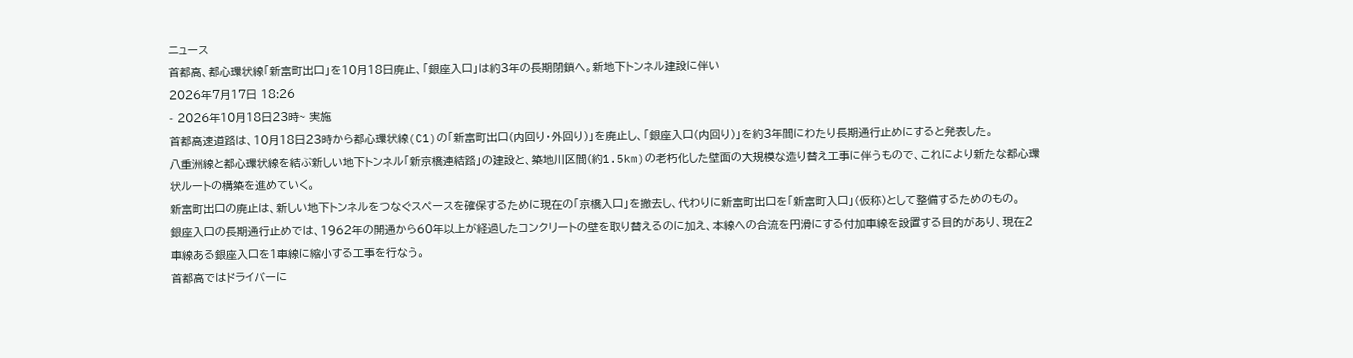ニュース
首都高、都心環状線「新富町出口」を10月18日廃止、「銀座入口」は約3年の長期閉鎖へ。新地下トンネル建設に伴い
2026年7月17日 18:26
- 2026年10月18日23時~ 実施
首都高速道路は、10月18日23時から都心環状線(C1)の「新富町出口(内回り・外回り)」を廃止し、「銀座入口(内回り)」を約3年間にわたり長期通行止めにすると発表した。
八重洲線と都心環状線を結ぶ新しい地下トンネル「新京橋連結路」の建設と、築地川区間(約1.5km)の老朽化した壁面の大規模な造り替え工事に伴うもので、これにより新たな都心環状ルートの構築を進めていく。
新富町出口の廃止は、新しい地下トンネルをつなぐスペースを確保するために現在の「京橋入口」を撤去し、代わりに新富町出口を「新富町入口」(仮称)として整備するためのもの。
銀座入口の長期通行止めでは、1962年の開通から60年以上が経過したコンクリートの壁を取り替えるのに加え、本線への合流を円滑にする付加車線を設置する目的があり、現在2車線ある銀座入口を1車線に縮小する工事を行なう。
首都高ではドライバーに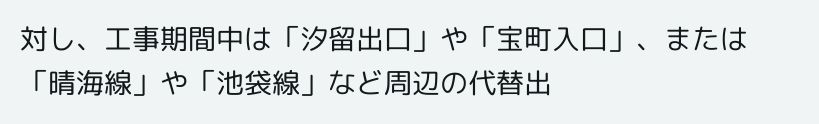対し、工事期間中は「汐留出口」や「宝町入口」、または「晴海線」や「池袋線」など周辺の代替出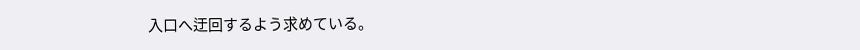入口へ迂回するよう求めている。